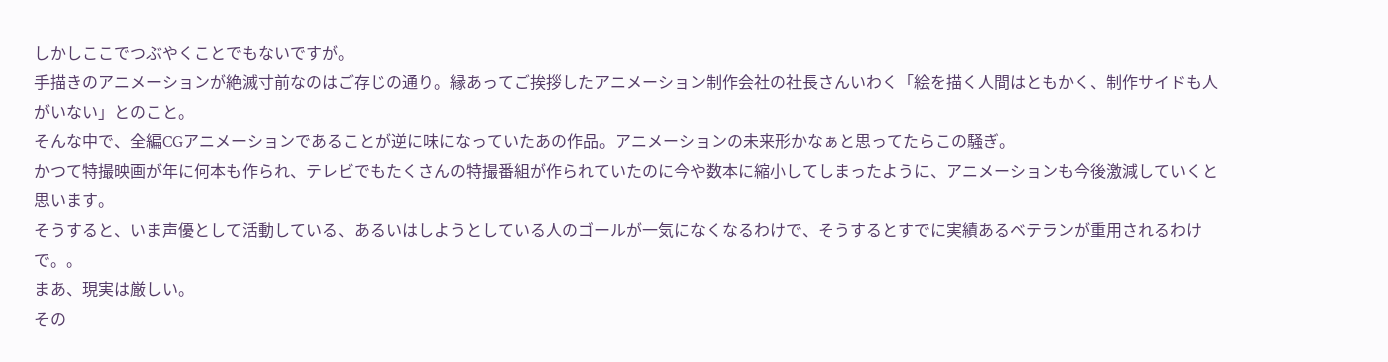しかしここでつぶやくことでもないですが。
手描きのアニメーションが絶滅寸前なのはご存じの通り。縁あってご挨拶したアニメーション制作会社の社長さんいわく「絵を描く人間はともかく、制作サイドも人がいない」とのこと。
そんな中で、全編CGアニメーションであることが逆に味になっていたあの作品。アニメーションの未来形かなぁと思ってたらこの騒ぎ。
かつて特撮映画が年に何本も作られ、テレビでもたくさんの特撮番組が作られていたのに今や数本に縮小してしまったように、アニメーションも今後激減していくと思います。
そうすると、いま声優として活動している、あるいはしようとしている人のゴールが一気になくなるわけで、そうするとすでに実績あるベテランが重用されるわけで。。
まあ、現実は厳しい。
その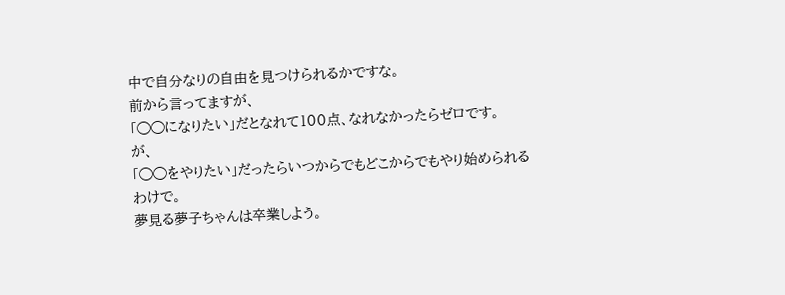中で自分なりの自由を見つけられるかですな。
前から言ってますが、
「◯◯になりたい」だとなれて100点、なれなかったらゼロです。
が、
「◯◯をやりたい」だったらいつからでもどこからでもやり始められるわけで。
夢見る夢子ちゃんは卒業しよう。